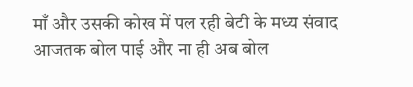माँ और उसकी कोख में पल रही बेटी के मध्य संवाद
आजतक बोल पाई और ना ही अब बोल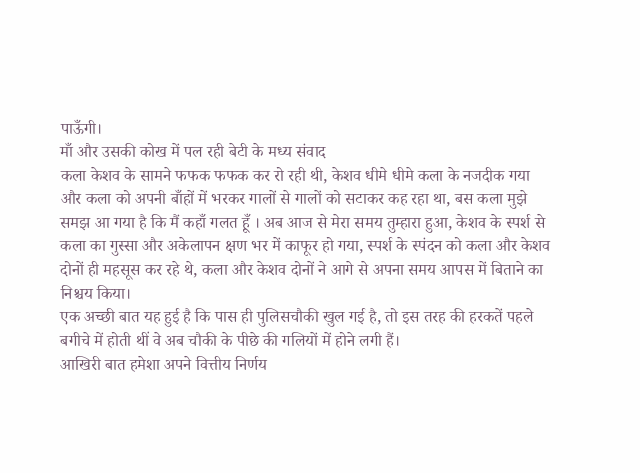पाऊँगी।
माँ और उसकी कोख में पल रही बेटी के मध्य संवाद
कला केशव के सामने फफक फफक कर रो रही थी, केशव धीमे धीमे कला के नजदीक गया और कला को अपनी बाँहों में भरकर गालों से गालों को सटाकर कह रहा था, बस कला मुझे समझ आ गया है कि मैं कहाँ गलत हूँ । अब आज से मेरा समय तुम्हारा हुआ, केशव के स्पर्श से कला का गुस्सा और अकेलापन क्षण भर में काफूर हो गया, स्पर्श के स्पंदन को कला और केशव दोनों ही महसूस कर रहे थे, कला और केशव दोनों ने आगे से अपना समय आपस में बिताने का निश्चय किया।
एक अच्छी बात यह हुई है कि पास ही पुलिसचौकी खुल गई है, तो इस तरह की हरकतें पहले बगीचे में होती थीं वे अब चौकी के पीछे की गलियों में होने लगी हैं।
आखिरी बात हमेशा अपने वित्तीय निर्णय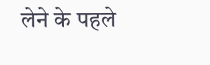लेने के पहले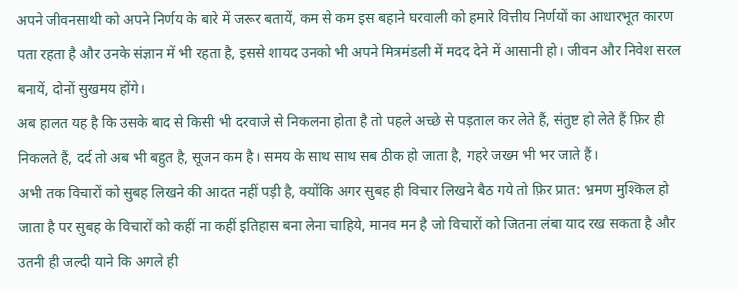अपने जीवनसाथी को अपने निर्णय के बारे में जरूर बतायें, कम से कम इस बहाने घरवाली को हमारे वित्तीय निर्णयों का आधारभूत कारण पता रहता है और उनके संज्ञान में भी रहता है, इससे शायद उनको भी अपने मित्रमंडली में मदद देने में आसानी हो। जीवन और निवेश सरल बनायें, दोनों सुखमय होंगे।
अब हालत यह है कि उसके बाद से किसी भी दरवाजे से निकलना होता है तो पहले अच्छे से पड़ताल कर लेते हैं, संतुष्ट हो लेते हैं फ़िर ही निकलते हैं, दर्द तो अब भी बहुत है, सूजन कम है। समय के साथ साथ सब ठीक हो जाता है, गहरे जख्म भी भर जाते हैं।
अभी तक विचारों को सुबह लिखने की आदत नहीं पड़ी है, क्योंकि अगर सुबह ही विचार लिखने बैठ गये तो फ़िर प्रात: भ्रमण मुश्किल हो जाता है पर सुबह के विचारों को कहीं ना कहीं इतिहास बना लेना चाहिये, मानव मन है जो विचारों को जितना लंबा याद रख सकता है और उतनी ही जल्दी याने कि अगले ही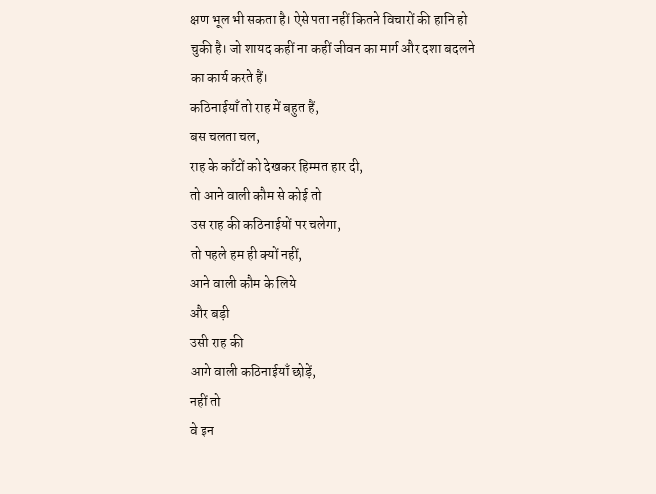क्षण भूल भी सकता है। ऐसे पता नहीं कितने विचारों की हानि हो चुकी है। जो शायद कहीं ना कहीं जीवन का मार्ग और दशा बदलने का कार्य करते हैं।
कठिनाईयाँ तो राह में बहुत हैं,
बस चलता चल,
राह के काँटों को देखकर हिम्मत हार दी,
तो आने वाली कौम से कोई तो
उस राह की कठिनाईयों पर चलेगा,
तो पहले हम ही क्यों नहीं,
आने वाली कौम के लिये
और बड़ी
उसी राह की
आगे वाली कठिनाईयाँ छोड़ें,
नहीं तो
वे इन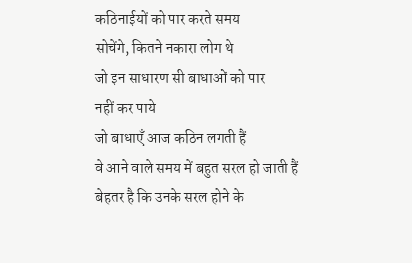कठिनाईयों को पार करते समय
सोचेंगे, कितने नकारा लोग थे
जो इन साधारण सी बाधाओं को पार
नहीं कर पाये
जो बाधाएँ आज कठिन लगती हैं
वे आने वाले समय में बहुत सरल हो जाती हैं
बेहतर है कि उनके सरल होने के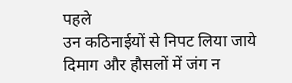पहले
उन कठिनाईयों से निपट लिया जाये
दिमाग और हौसलों में जंग न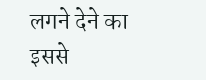लगने देने का
इससे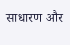साधारण और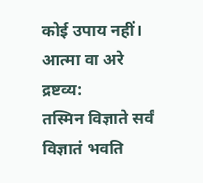कोई उपाय नहीं।
आत्मा वा अरे द्रष्टव्य:
तस्मिन विज्ञाते सर्वं विज्ञातं भवति